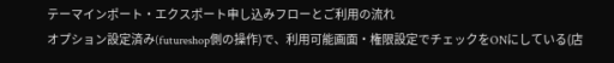テーマインポート・エクスポート申し込みフローとご利用の流れ
オプション設定済み(futureshop側の操作)で、利用可能画面・権限設定でチェックをONにしている(店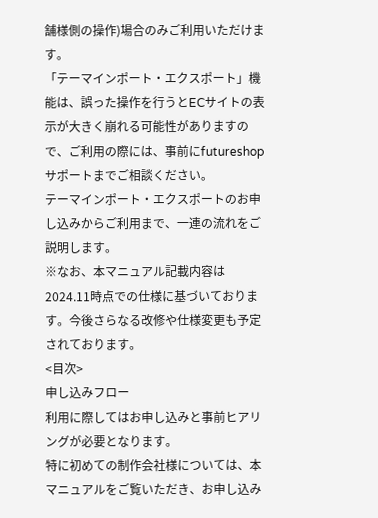舗様側の操作)場合のみご利用いただけます。
「テーマインポート・エクスポート」機能は、誤った操作を行うとECサイトの表示が大きく崩れる可能性がありますので、ご利用の際には、事前にfutureshopサポートまでご相談ください。
テーマインポート・エクスポートのお申し込みからご利用まで、一連の流れをご説明します。
※なお、本マニュアル記載内容は2024.11時点での仕様に基づいております。今後さらなる改修や仕様変更も予定されております。
<目次>
申し込みフロー
利用に際してはお申し込みと事前ヒアリングが必要となります。
特に初めての制作会社様については、本マニュアルをご覧いただき、お申し込み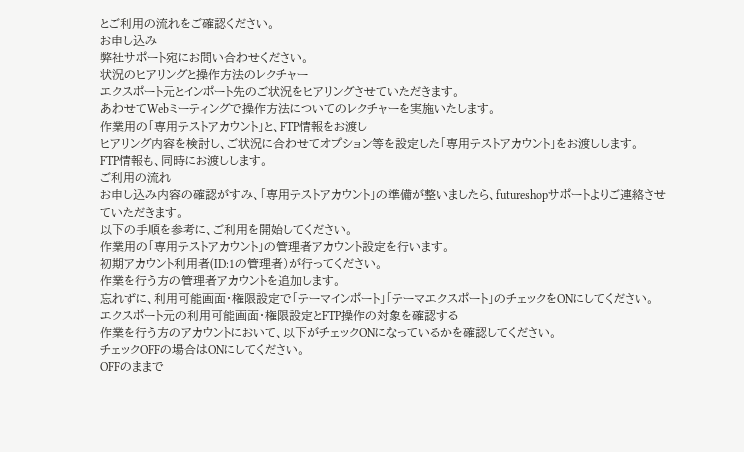とご利用の流れをご確認ください。
お申し込み
弊社サポート宛にお問い合わせください。
状況のヒアリングと操作方法のレクチャー
エクスポート元とインポート先のご状況をヒアリングさせていただきます。
あわせてWebミーティングで操作方法についてのレクチャーを実施いたします。
作業用の「専用テストアカウント」と、FTP情報をお渡し
ヒアリング内容を検討し、ご状況に合わせてオプション等を設定した「専用テストアカウント」をお渡しします。
FTP情報も、同時にお渡しします。
ご利用の流れ
お申し込み内容の確認がすみ、「専用テストアカウント」の準備が整いましたら、futureshopサポートよりご連絡させていただきます。
以下の手順を参考に、ご利用を開始してください。
作業用の「専用テストアカウント」の管理者アカウント設定を行います。
初期アカウント利用者(ID:1の管理者)が行ってください。
作業を行う方の管理者アカウントを追加します。
忘れずに、利用可能画面・権限設定で「テーマインポート」「テーマエクスポート」のチェックをONにしてください。
エクスポート元の利用可能画面・権限設定とFTP操作の対象を確認する
作業を行う方のアカウントにおいて、以下がチェックONになっているかを確認してください。
チェックOFFの場合はONにしてください。
OFFのままで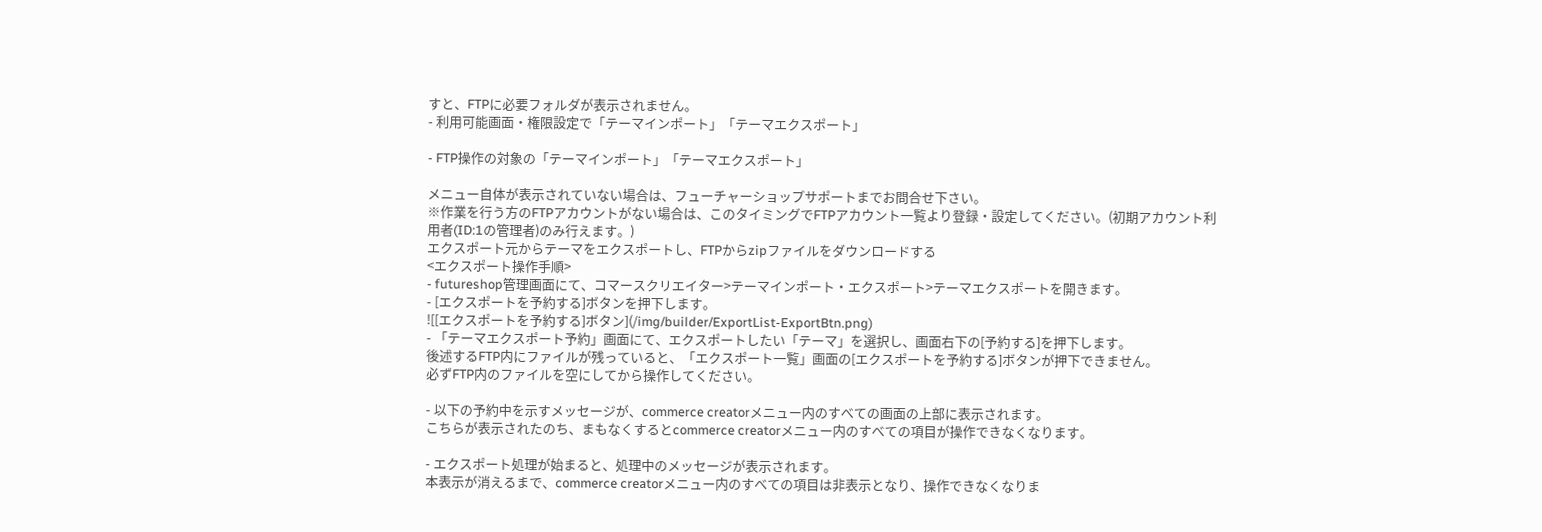すと、FTPに必要フォルダが表示されません。
- 利用可能画面・権限設定で「テーマインポート」「テーマエクスポート」

- FTP操作の対象の「テーマインポート」「テーマエクスポート」

メニュー自体が表示されていない場合は、フューチャーショップサポートまでお問合せ下さい。
※作業を行う方のFTPアカウントがない場合は、このタイミングでFTPアカウント一覧より登録・設定してください。(初期アカウント利用者(ID:1の管理者)のみ行えます。)
エクスポート元からテーマをエクスポートし、FTPからzipファイルをダウンロードする
<エクスポート操作手順>
- futureshop管理画面にて、コマースクリエイター>テーマインポート・エクスポート>テーマエクスポートを開きます。
- [エクスポートを予約する]ボタンを押下します。
![[エクスポートを予約する]ボタン](/img/builder/ExportList-ExportBtn.png)
- 「テーマエクスポート予約」画面にて、エクスポートしたい「テーマ」を選択し、画面右下の[予約する]を押下します。
後述するFTP内にファイルが残っていると、「エクスポート一覧」画面の[エクスポートを予約する]ボタンが押下できません。
必ずFTP内のファイルを空にしてから操作してください。

- 以下の予約中を示すメッセージが、commerce creatorメニュー内のすべての画面の上部に表示されます。
こちらが表示されたのち、まもなくするとcommerce creatorメニュー内のすべての項目が操作できなくなります。

- エクスポート処理が始まると、処理中のメッセージが表示されます。
本表示が消えるまで、commerce creatorメニュー内のすべての項目は非表示となり、操作できなくなりま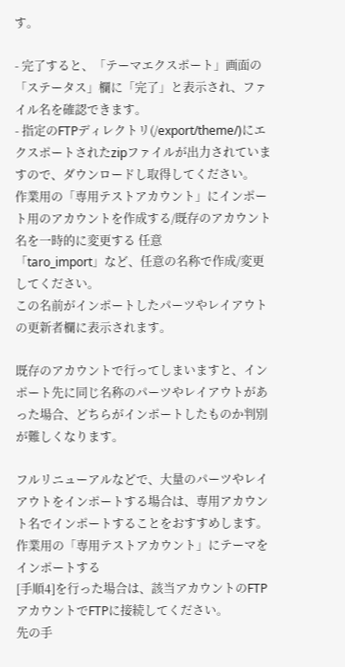す。

- 完了すると、「テーマエクスポート」画面の「ステータス」欄に「完了」と表示され、ファイル名を確認できます。
- 指定のFTPディレクトリ(/export/theme/)にエクスポートされたzipファイルが出力されていますので、ダウンロードし取得してください。
作業用の「専用テストアカウント」にインポート用のアカウントを作成する/既存のアカウント名を一時的に変更する 任意
「taro_import」など、任意の名称で作成/変更してください。
この名前がインポートしたパーツやレイアウトの更新者欄に表示されます。

既存のアカウントで行ってしまいますと、インポート先に同じ名称のパーツやレイアウトがあった場合、どちらがインポートしたものか判別が難しくなります。

フルリニューアルなどで、大量のパーツやレイアウトをインポートする場合は、専用アカウント名でインポートすることをおすすめします。
作業用の「専用テストアカウント」にテーマをインポートする
[手順4]を行った場合は、該当アカウントのFTPアカウントでFTPに接続してください。
先の手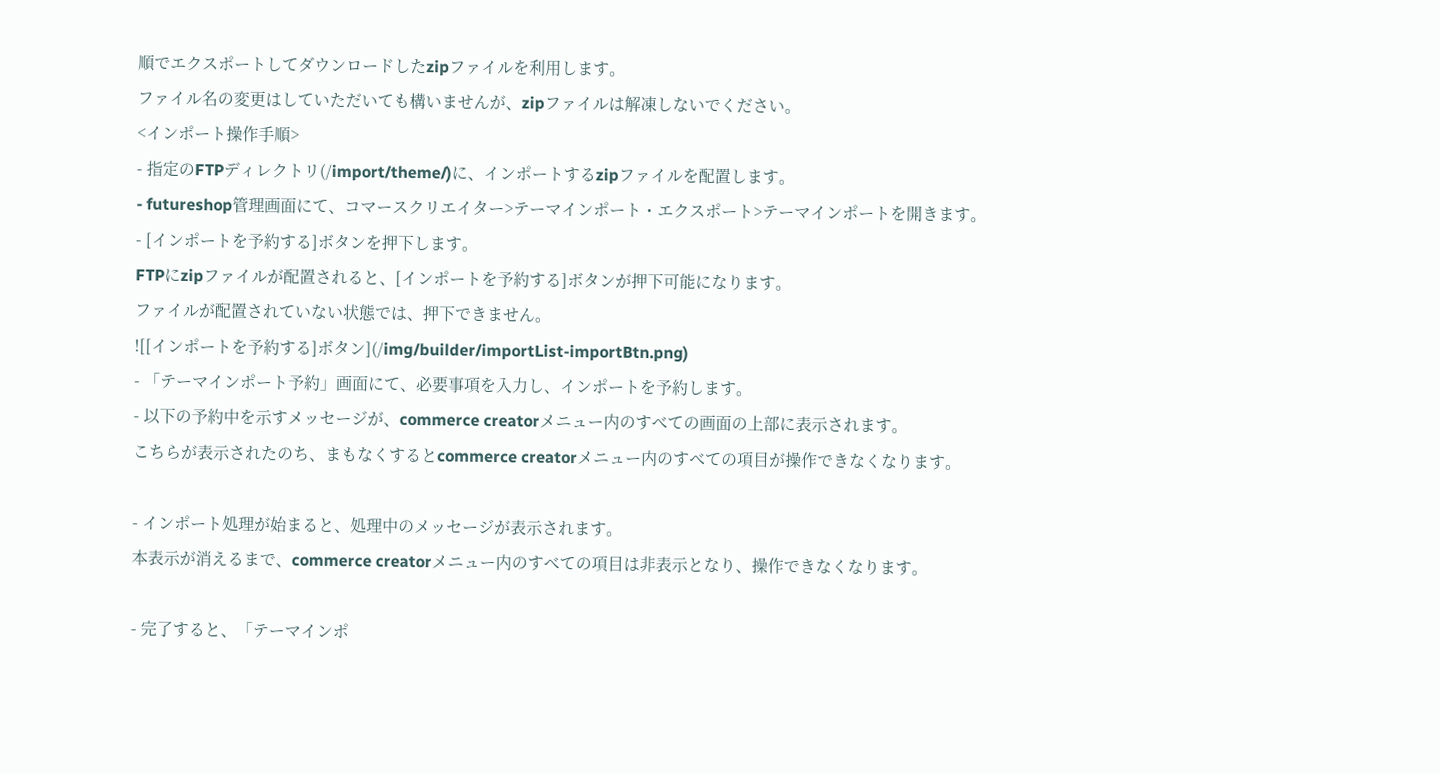順でエクスポートしてダウンロードしたzipファイルを利用します。
ファイル名の変更はしていただいても構いませんが、zipファイルは解凍しないでください。
<インポート操作手順>
- 指定のFTPディレクトリ(/import/theme/)に、インポートするzipファイルを配置します。
- futureshop管理画面にて、コマースクリエイター>テーマインポート・エクスポート>テーマインポートを開きます。
- [インポートを予約する]ボタンを押下します。
FTPにzipファイルが配置されると、[インポートを予約する]ボタンが押下可能になります。
ファイルが配置されていない状態では、押下できません。
![[インポートを予約する]ボタン](/img/builder/importList-importBtn.png)
- 「テーマインポート予約」画面にて、必要事項を入力し、インポートを予約します。
- 以下の予約中を示すメッセージが、commerce creatorメニュー内のすべての画面の上部に表示されます。
こちらが表示されたのち、まもなくするとcommerce creatorメニュー内のすべての項目が操作できなくなります。

- インポート処理が始まると、処理中のメッセージが表示されます。
本表示が消えるまで、commerce creatorメニュー内のすべての項目は非表示となり、操作できなくなります。

- 完了すると、「テーマインポ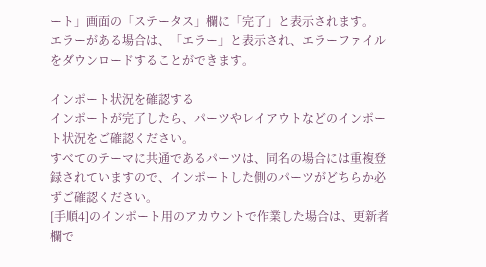ート」画面の「ステータス」欄に「完了」と表示されます。
エラーがある場合は、「エラー」と表示され、エラーファイルをダウンロードすることができます。

インポート状況を確認する
インポートが完了したら、パーツやレイアウトなどのインポート状況をご確認ください。
すべてのテーマに共通であるパーツは、同名の場合には重複登録されていますので、インポートした側のパーツがどちらか必ずご確認ください。
[手順4]のインポート用のアカウントで作業した場合は、更新者欄で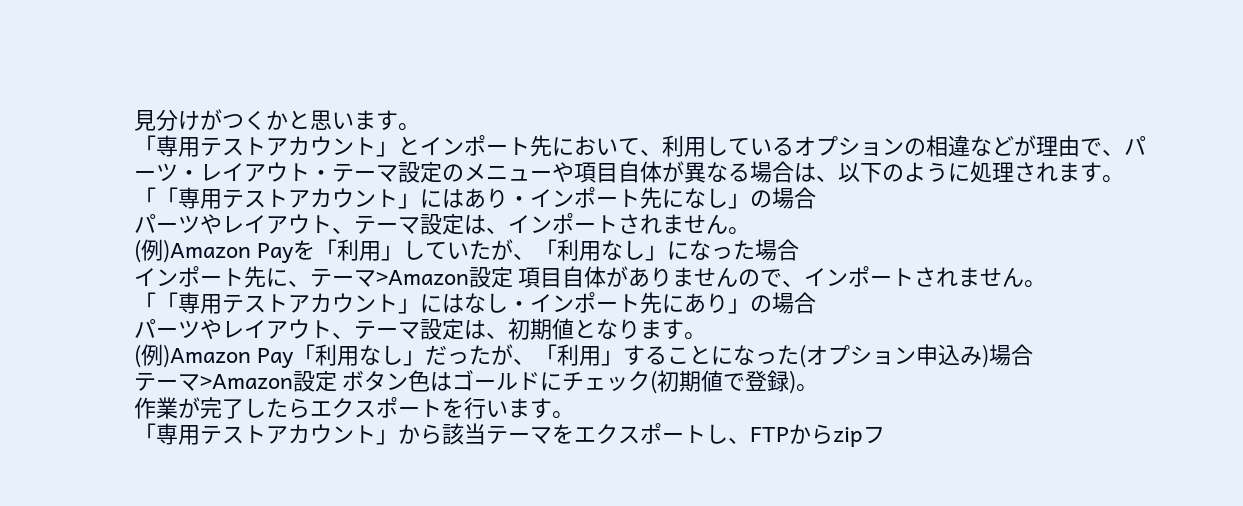見分けがつくかと思います。
「専用テストアカウント」とインポート先において、利用しているオプションの相違などが理由で、パーツ・レイアウト・テーマ設定のメニューや項目自体が異なる場合は、以下のように処理されます。
「「専用テストアカウント」にはあり・インポート先になし」の場合
パーツやレイアウト、テーマ設定は、インポートされません。
(例)Amazon Payを「利用」していたが、「利用なし」になった場合
インポート先に、テーマ>Amazon設定 項目自体がありませんので、インポートされません。
「「専用テストアカウント」にはなし・インポート先にあり」の場合
パーツやレイアウト、テーマ設定は、初期値となります。
(例)Amazon Pay「利用なし」だったが、「利用」することになった(オプション申込み)場合
テーマ>Amazon設定 ボタン色はゴールドにチェック(初期値で登録)。
作業が完了したらエクスポートを行います。
「専用テストアカウント」から該当テーマをエクスポートし、FTPからzipフ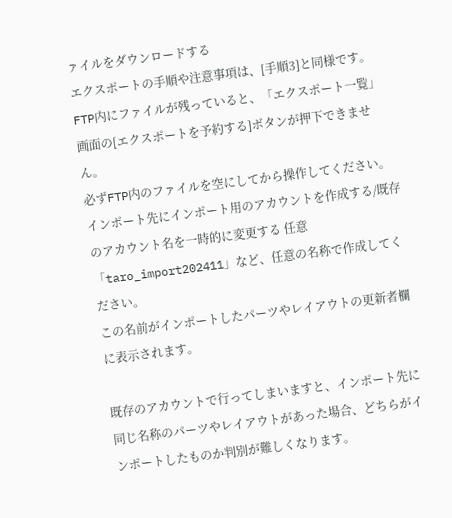ァイルをダウンロードする
エクスポートの手順や注意事項は、[手順3]と同様です。
FTP内にファイルが残っていると、「エクスポート一覧」画面の[エクスポートを予約する]ボタンが押下できません。
必ずFTP内のファイルを空にしてから操作してください。
インポート先にインポート用のアカウントを作成する/既存のアカウント名を一時的に変更する 任意
「taro_import202411」など、任意の名称で作成してください。
この名前がインポートしたパーツやレイアウトの更新者欄に表示されます。

既存のアカウントで行ってしまいますと、インポート先に同じ名称のパーツやレイアウトがあった場合、どちらがインポートしたものか判別が難しくなります。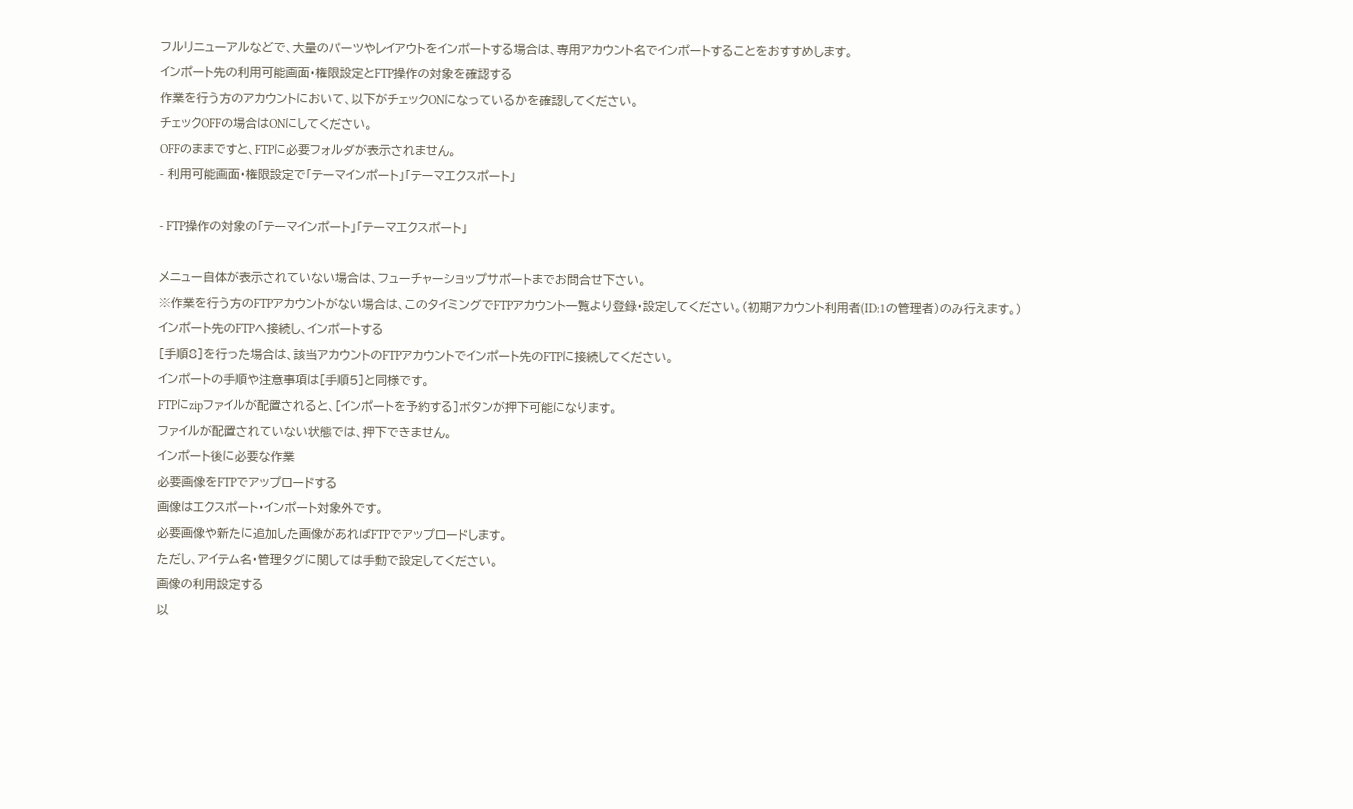フルリニューアルなどで、大量のパーツやレイアウトをインポートする場合は、専用アカウント名でインポートすることをおすすめします。
インポート先の利用可能画面・権限設定とFTP操作の対象を確認する
作業を行う方のアカウントにおいて、以下がチェックONになっているかを確認してください。
チェックOFFの場合はONにしてください。
OFFのままですと、FTPに必要フォルダが表示されません。
- 利用可能画面・権限設定で「テーマインポート」「テーマエクスポート」

- FTP操作の対象の「テーマインポート」「テーマエクスポート」

メニュー自体が表示されていない場合は、フューチャーショップサポートまでお問合せ下さい。
※作業を行う方のFTPアカウントがない場合は、このタイミングでFTPアカウント一覧より登録・設定してください。(初期アカウント利用者(ID:1の管理者)のみ行えます。)
インポート先のFTPへ接続し、インポートする
[手順8]を行った場合は、該当アカウントのFTPアカウントでインポート先のFTPに接続してください。
インポートの手順や注意事項は[手順5]と同様です。
FTPにzipファイルが配置されると、[インポートを予約する]ボタンが押下可能になります。
ファイルが配置されていない状態では、押下できません。
インポート後に必要な作業
必要画像をFTPでアップロードする
画像はエクスポート・インポート対象外です。
必要画像や新たに追加した画像があればFTPでアップロードします。
ただし、アイテム名・管理タグに関しては手動で設定してください。
画像の利用設定する
以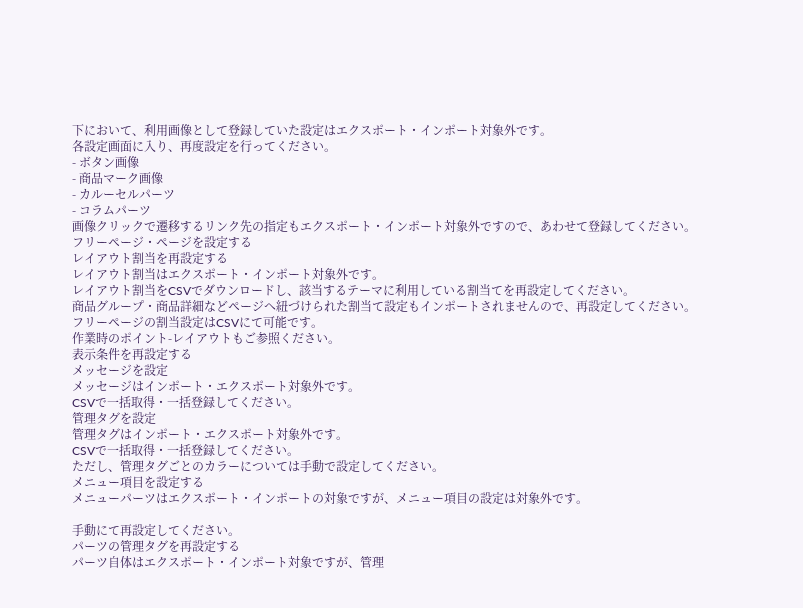下において、利用画像として登録していた設定はエクスポート・インポート対象外です。
各設定画面に入り、再度設定を行ってください。
- ボタン画像
- 商品マーク画像
- カルーセルパーツ
- コラムパーツ
画像クリックで遷移するリンク先の指定もエクスポート・インポート対象外ですので、あわせて登録してください。
フリーページ・ページを設定する
レイアウト割当を再設定する
レイアウト割当はエクスポート・インポート対象外です。
レイアウト割当をCSVでダウンロードし、該当するテーマに利用している割当てを再設定してください。
商品グループ・商品詳細などページへ紐づけられた割当て設定もインポートされませんので、再設定してください。
フリーページの割当設定はCSVにて可能です。
作業時のポイント-レイアウトもご参照ください。
表示条件を再設定する
メッセージを設定
メッセージはインポート・エクスポート対象外です。
CSVで一括取得・一括登録してください。
管理タグを設定
管理タグはインポート・エクスポート対象外です。
CSVで一括取得・一括登録してください。
ただし、管理タグごとのカラーについては手動で設定してください。
メニュー項目を設定する
メニューパーツはエクスポート・インポートの対象ですが、メニュー項目の設定は対象外です。

手動にて再設定してください。
パーツの管理タグを再設定する
パーツ自体はエクスポート・インポート対象ですが、管理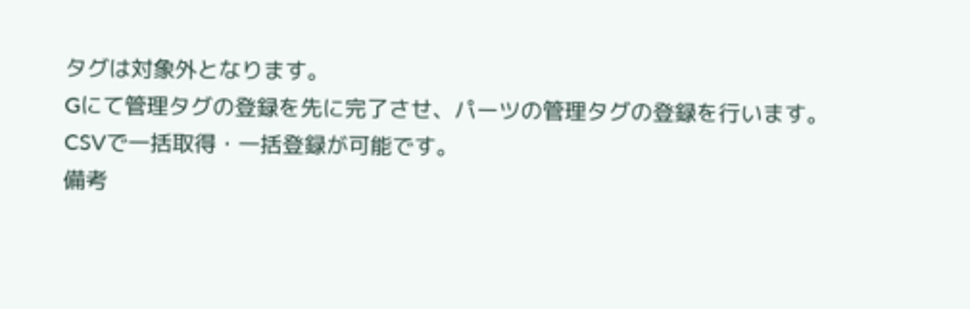タグは対象外となります。
Gにて管理タグの登録を先に完了させ、パーツの管理タグの登録を行います。
CSVで一括取得・一括登録が可能です。
備考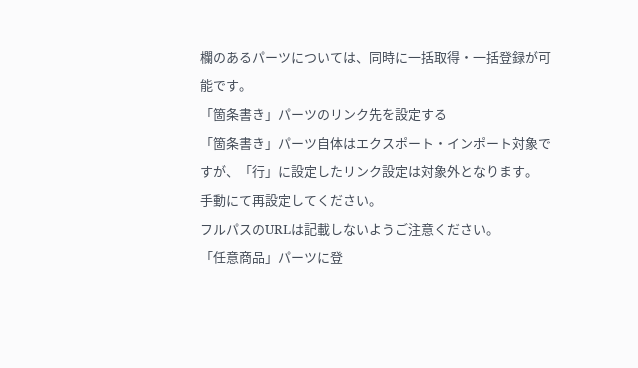欄のあるパーツについては、同時に一括取得・一括登録が可能です。
「箇条書き」パーツのリンク先を設定する
「箇条書き」パーツ自体はエクスポート・インポート対象ですが、「行」に設定したリンク設定は対象外となります。
手動にて再設定してください。
フルパスのURLは記載しないようご注意ください。
「任意商品」パーツに登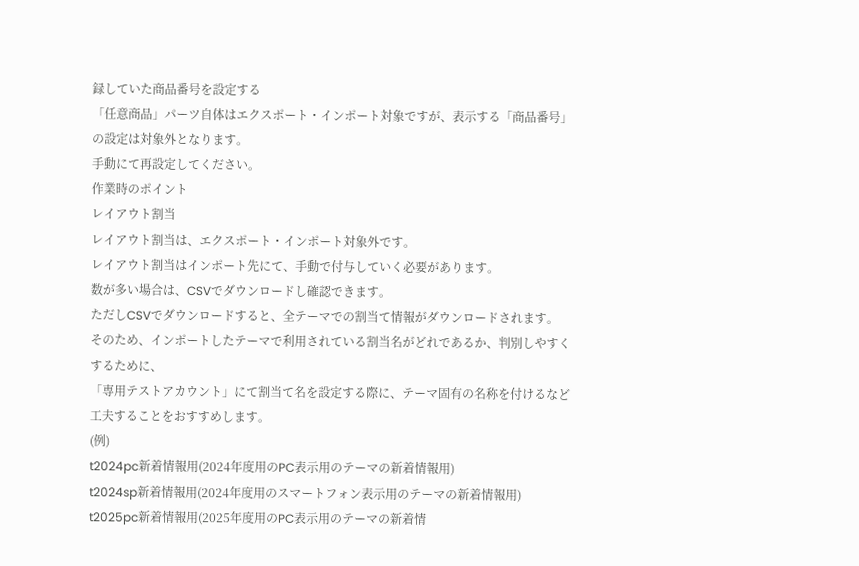録していた商品番号を設定する
「任意商品」パーツ自体はエクスポート・インポート対象ですが、表示する「商品番号」の設定は対象外となります。
手動にて再設定してください。
作業時のポイント
レイアウト割当
レイアウト割当は、エクスポート・インポート対象外です。
レイアウト割当はインポート先にて、手動で付与していく必要があります。
数が多い場合は、CSVでダウンロードし確認できます。
ただしCSVでダウンロードすると、全テーマでの割当て情報がダウンロードされます。
そのため、インポートしたテーマで利用されている割当名がどれであるか、判別しやすくするために、
「専用テストアカウント」にて割当て名を設定する際に、テーマ固有の名称を付けるなど工夫することをおすすめします。
(例)
t2024pc新着情報用(2024年度用のPC表示用のテーマの新着情報用)
t2024sp新着情報用(2024年度用のスマートフォン表示用のテーマの新着情報用)
t2025pc新着情報用(2025年度用のPC表示用のテーマの新着情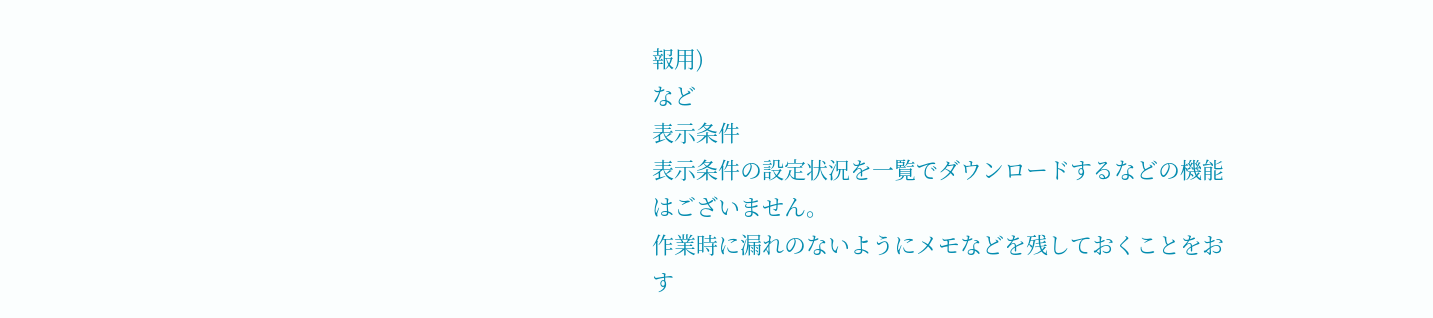報用)
など
表示条件
表示条件の設定状況を一覧でダウンロードするなどの機能はございません。
作業時に漏れのないようにメモなどを残しておくことをおす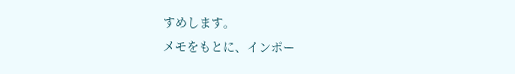すめします。
メモをもとに、インポー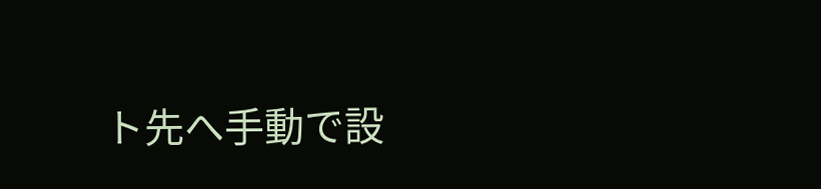ト先へ手動で設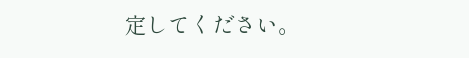定してください。